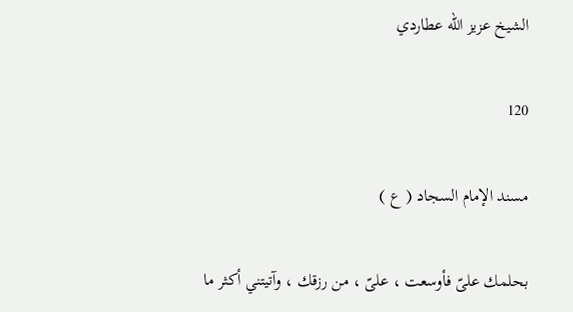الشيخ عزيز الله عطاردي

120

مسند الإمام السجاد ( ع )

بحلمك علىّ فأوسعت ، علىّ ، من رزقك ، وآتيتني أكثر ما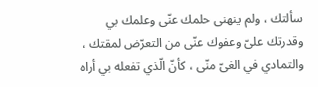سألتك ، ولم ينهنى حلمك عنّى وعلمك بي وقدرتك علىّ وعفوك عنّى من التعرّض لمقتك ، والتمادي في الغىّ منّى ، كأنّ الّذي تفعله بي أراه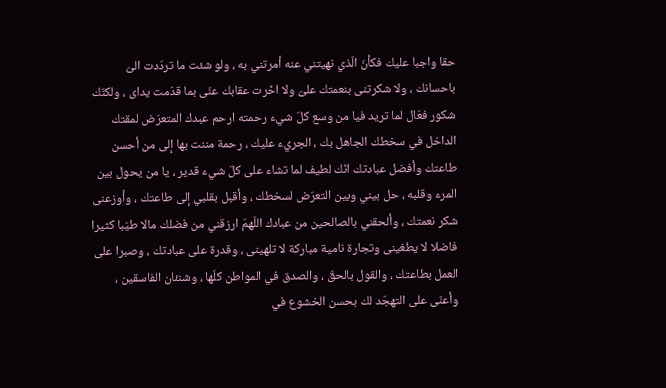حقا واجبا عليك فكأنّ الّذي نهيتني عنه أمرتني به ، ولو شئت ما تردّدت الىّ باحسانك ، ولا شكرتنى بنعمتك علىّ ولا اخّرت عقابك عنّى بما قدّمت يداى ، ولكنّك شكور فعّال لما تريد فيا من وسع كلّ شيء رحمته ارحم عبدك المتعرّض لمقتك الداخل في سخطك الجاهل بك ، الجريء عليك ، رحمة مننت بها إلى من أحسن طاعتك وأفضل عبادتك انّك لطيف لما تشاء على كلّ شيء قدير ، يا من يحول بين المرء وقلبه ، حل بيني وبين التعرّض لسخطك ، وأقبل بقلبي إلى طاعتك ، وأوزعنى شكر نعمتك ، وألحقني بالصالحين من عبادك اللّهمّ ارزقني من فضلك مالا طيّبا كثيرا فاضلا لا يطغينى وتجارة نامية مباركة لا تلهينى ، وقدرة على عبادتك ، وصبرا على العمل بطاعتك ، والقول بالحقّ ، والصدق في المواطن كلّها ، وشنئان الفاسقين ، وأعنّى على التهجّد لك بحسن الخشوع في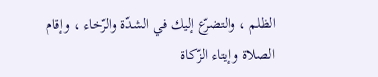الظلم ، والتضرّع إليك في الشدّة والرّخاء ، وإقام الصلاة وإيتاء الزّكاة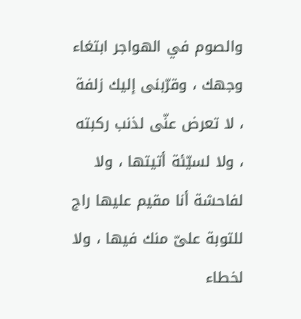والصوم في الهواجر ابتغاء وجهك ، وقرّبنى إليك زلفة ، لا تعرض عنّى لذنب ركبته ، ولا لسيّئة أتيتها ، ولا لفاحشة أنا مقيم عليها راج للتوبة علىّ منك فيها ، ولا لخطاء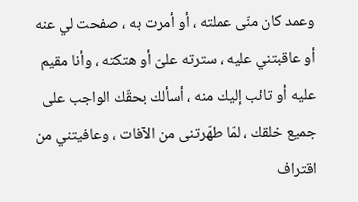وعمد كان منّى عملته ، أو أمرت به ، صفحت لي عنه أو عاقبتني عليه ، سترته علىّ أو هتكته ، وأنا مقيم عليه أو تائب إليك منه ، أسألك بحقّك الواجب على جميع خلقك ، لمّا طهّرتنى من الآفات ، وعافيتني من اقتراف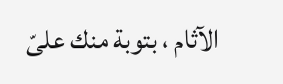الآثام ، بتوبة منك علىّ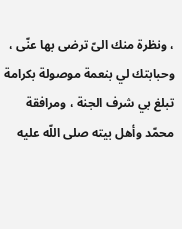، ونظرة منك الىّ ترضى بها عنّى ، وحبابتك لي بنعمة موصولة بكرامة تبلغ بي شرف الجنة ، ومرافقة محمّد وأهل بيته صلى اللّه عليه